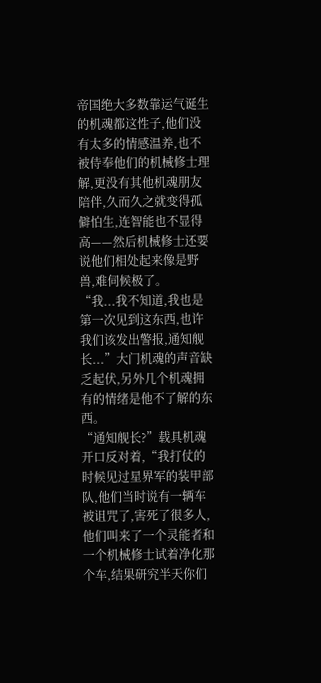帝国绝大多数靠运气诞生的机魂都这性子,他们没有太多的情感温养,也不被侍奉他们的机械修士理解,更没有其他机魂朋友陪伴,久而久之就变得孤僻怕生,连智能也不显得高——然后机械修士还要说他们相处起来像是野兽,难伺候极了。
“我...我不知道,我也是第一次见到这东西,也许我们该发出警报,通知舰长...”大门机魂的声音缺乏起伏,另外几个机魂拥有的情绪是他不了解的东西。
“通知舰长?”载具机魂开口反对着,“我打仗的时候见过星界军的装甲部队,他们当时说有一辆车被诅咒了,害死了很多人,他们叫来了一个灵能者和一个机械修士试着净化那个车,结果研究半天你们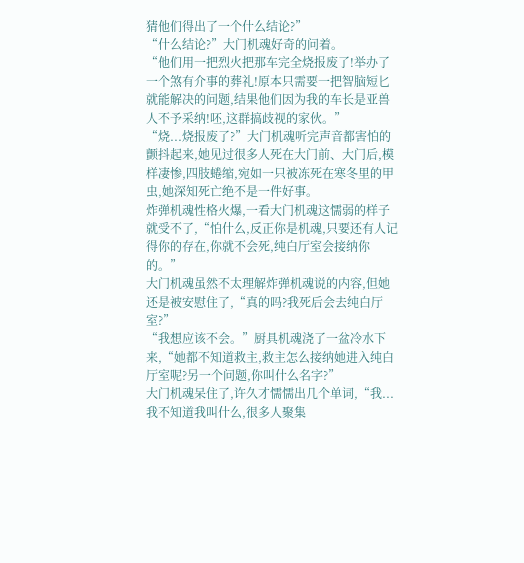猜他们得出了一个什么结论?”
“什么结论?”大门机魂好奇的问着。
“他们用一把烈火把那车完全烧报废了!举办了一个煞有介事的葬礼!原本只需要一把智脑短匕就能解决的问题,结果他们因为我的车长是亚兽人不予采纳!呸,这群搞歧视的家伙。”
“烧...烧报废了?”大门机魂听完声音都害怕的颤抖起来,她见过很多人死在大门前、大门后,模样凄惨,四肢蜷缩,宛如一只被冻死在寒冬里的甲虫,她深知死亡绝不是一件好事。
炸弹机魂性格火爆,一看大门机魂这懦弱的样子就受不了,“怕什么,反正你是机魂,只要还有人记得你的存在,你就不会死,纯白厅室会接纳你的。”
大门机魂虽然不太理解炸弹机魂说的内容,但她还是被安慰住了,“真的吗?我死后会去纯白厅室?”
“我想应该不会。”厨具机魂浇了一盆冷水下来,“她都不知道救主,救主怎么接纳她进入纯白厅室呢?另一个问题,你叫什么名字?”
大门机魂呆住了,许久才懦懦出几个单词,“我...我不知道我叫什么,很多人聚集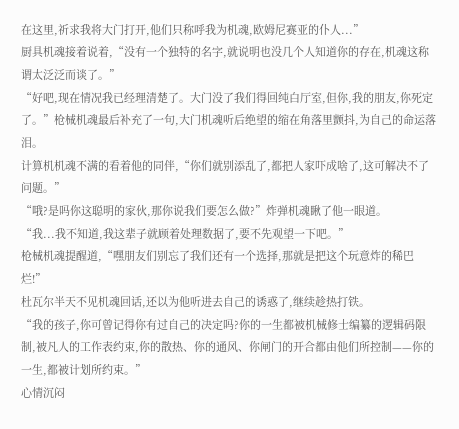在这里,祈求我将大门打开,他们只称呼我为机魂,欧姆尼赛亚的仆人...”
厨具机魂接着说着,“没有一个独特的名字,就说明也没几个人知道你的存在,机魂这称谓太泛泛而谈了。”
“好吧,现在情况我已经理清楚了。大门没了我们得回纯白厅室,但你,我的朋友,你死定了。”枪械机魂最后补充了一句,大门机魂听后绝望的缩在角落里颤抖,为自己的命运落泪。
计算机机魂不满的看着他的同伴,“你们就别添乱了,都把人家吓成啥了,这可解决不了问题。”
“哦?是吗你这聪明的家伙,那你说我们要怎么做?”炸弹机魂瞅了他一眼道。
“我...我不知道,我这辈子就顾着处理数据了,要不先观望一下吧。”
枪械机魂提醒道,“嘿朋友们别忘了我们还有一个选择,那就是把这个玩意炸的稀巴烂!”
杜瓦尔半天不见机魂回话,还以为他听进去自己的诱惑了,继续趁热打铁。
“我的孩子,你可曾记得你有过自己的决定吗?你的一生都被机械修士编纂的逻辑码限制,被凡人的工作表约束,你的散热、你的通风、你闸门的开合都由他们所控制——你的一生,都被计划所约束。”
心情沉闷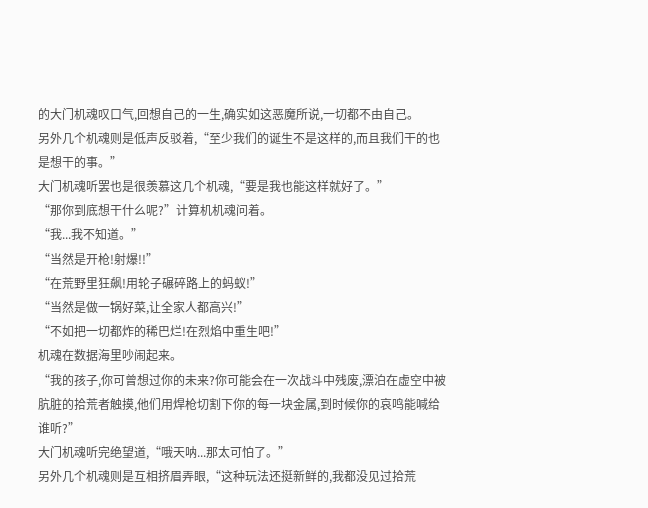的大门机魂叹口气,回想自己的一生,确实如这恶魔所说,一切都不由自己。
另外几个机魂则是低声反驳着,“至少我们的诞生不是这样的,而且我们干的也是想干的事。”
大门机魂听罢也是很羡慕这几个机魂,“要是我也能这样就好了。”
“那你到底想干什么呢?”计算机机魂问着。
“我...我不知道。”
“当然是开枪!射爆!!”
“在荒野里狂飙!用轮子碾碎路上的蚂蚁!”
“当然是做一锅好菜,让全家人都高兴!”
“不如把一切都炸的稀巴烂!在烈焰中重生吧!”
机魂在数据海里吵闹起来。
“我的孩子,你可曾想过你的未来?你可能会在一次战斗中残废,漂泊在虚空中被肮脏的拾荒者触摸,他们用焊枪切割下你的每一块金属,到时候你的哀鸣能喊给谁听?”
大门机魂听完绝望道,“哦天呐...那太可怕了。”
另外几个机魂则是互相挤眉弄眼,“这种玩法还挺新鲜的,我都没见过拾荒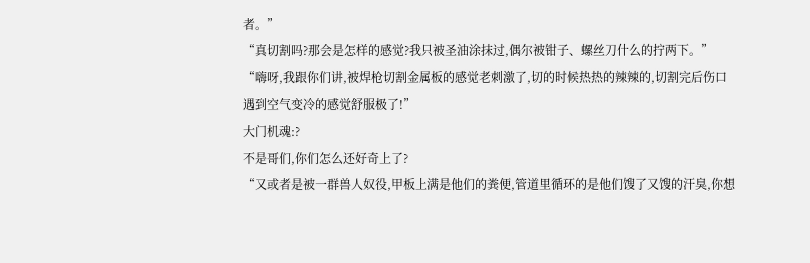者。”
“真切割吗?那会是怎样的感觉?我只被圣油涂抹过,偶尔被钳子、螺丝刀什么的拧两下。”
“嗨呀,我跟你们讲,被焊枪切割金属板的感觉老刺激了,切的时候热热的辣辣的,切割完后伤口遇到空气变冷的感觉舒服极了!”
大门机魂:?
不是哥们,你们怎么还好奇上了?
“又或者是被一群兽人奴役,甲板上满是他们的粪便,管道里循环的是他们馊了又馊的汗臭,你想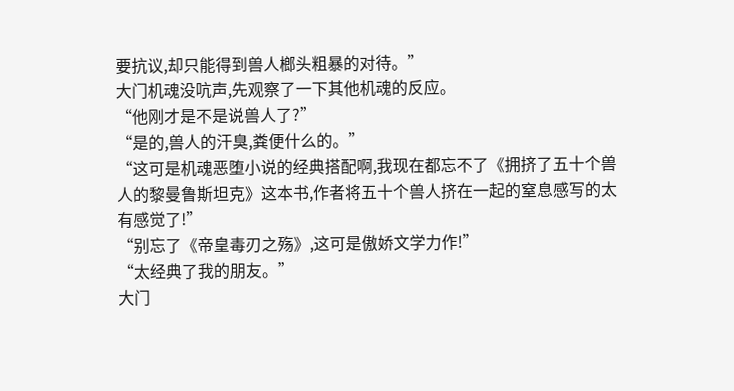要抗议,却只能得到兽人榔头粗暴的对待。”
大门机魂没吭声,先观察了一下其他机魂的反应。
“他刚才是不是说兽人了?”
“是的,兽人的汗臭,粪便什么的。”
“这可是机魂恶堕小说的经典搭配啊,我现在都忘不了《拥挤了五十个兽人的黎曼鲁斯坦克》这本书,作者将五十个兽人挤在一起的窒息感写的太有感觉了!”
“别忘了《帝皇毒刃之殇》,这可是傲娇文学力作!”
“太经典了我的朋友。”
大门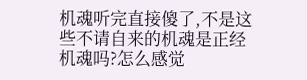机魂听完直接傻了,不是这些不请自来的机魂是正经机魂吗?怎么感觉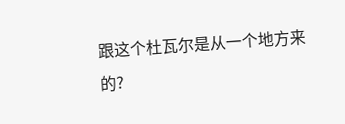跟这个杜瓦尔是从一个地方来的?